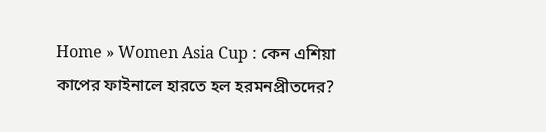Home » Women Asia Cup : কেন এশিয়া কাপের ফাইনালে হারতে হল হরমনপ্রীতদের?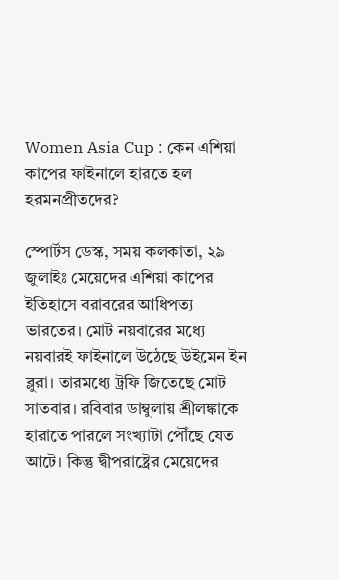Women Asia Cup : কেন এশিয়া কাপের ফাইনালে হারতে হল হরমনপ্রীতদের?

স্পোর্টস ডেস্ক, সময় কলকাতা, ২৯ জুলাইঃ মেয়েদের এশিয়া কাপের ইতিহাসে বরাবরের আধিপত্য ভারতের। মোট নয়বারের মধ্যে নয়বারই ফাইনালে উঠেছে উইমেন ইন ব্লুরা। তারমধ্যে ট্রফি জিতেছে মোট সাতবার। রবিবার ডাম্বুলায় শ্রীলঙ্কাকে হারাতে পারলে সংখ্যাটা পৌঁছে যেত আটে। কিন্তু দ্বীপরাষ্ট্রের মেয়েদের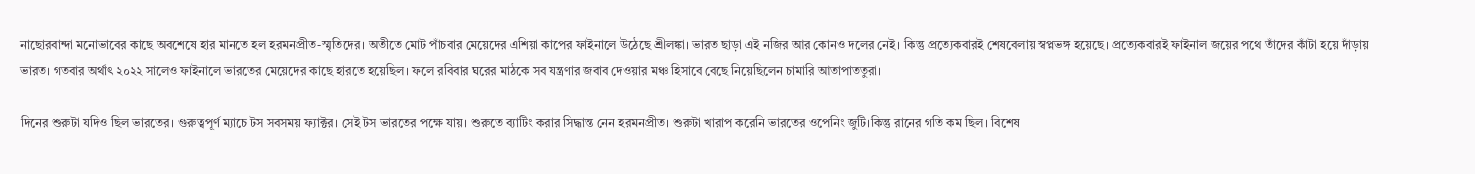নাছোরবান্দা মনোভাবের কাছে অবশেষে হার মানতে হল হরমনপ্রীত-স্মৃতিদের। অতীতে মোট পাঁচবার মেয়েদের এশিয়া কাপের ফাইনালে উঠেছে শ্রীলঙ্কা। ভারত ছাড়া এই নজির আর কোনও দলের নেই। কিন্তু প্রত্যেকবারই শেষবেলায় স্বপ্নভঙ্গ হয়েছে। প্রত্যেকবারই ফাইনাল জয়ের পথে তাঁদের কাঁটা হয়ে দাঁড়ায় ভারত। গতবার অর্থাৎ ২০২২ সালেও ফাইনালে ভারতের মেয়েদের কাছে হারতে হয়েছিল। ফলে রবিবার ঘরের মাঠকে সব যন্ত্রণার জবাব দেওয়ার মঞ্চ হিসাবে বেছে নিয়েছিলেন চামারি আতাপাততুরা।

দিনের শুরুটা যদিও ছিল ভারতের। গুরুত্বপূর্ণ ম্যাচে টস সবসময় ফ্যাক্টর। সেই টস ভারতের পক্ষে যায়। শুরুতে ব্যাটিং করার সিদ্ধান্ত নেন হরমনপ্রীত। শুরুটা খারাপ করেনি ভারতের ওপেনিং জুটি।কিন্তু রানের গতি কম ছিল। বিশেষ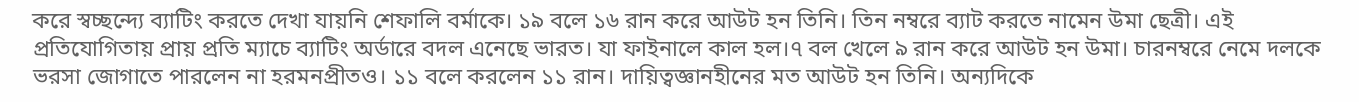করে স্বচ্ছন্দ্যে ব্যাটিং করতে দেখা যায়নি শেফালি বর্মাকে। ১৯ বলে ১৬ রান করে আউট হন তিনি। তিন নম্বরে ব্যাট করতে নামেন উমা ছেত্রী। এই প্রতিযোগিতায় প্রায় প্রতি ম্যাচে ব্যাটিং অর্ডারে বদল এনেছে ভারত। যা ফাইনালে কাল হল।৭ বল খেলে ৯ রান করে আউট হন উমা। চারনম্বরে নেমে দলকে ভরসা জোগাতে পারলেন না হরমনপ্রীতও। ১১ বলে করলেন ১১ রান। দায়িত্বজ্ঞানহীনের মত আউট হন তিনি। অন্যদিকে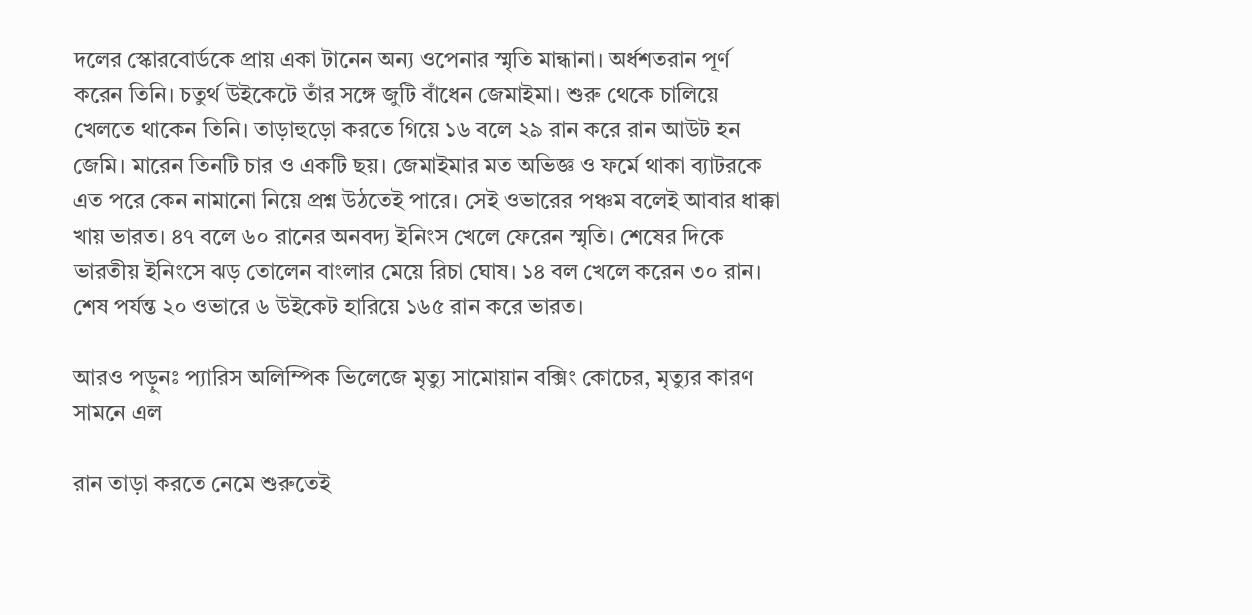দলের স্কোরবোর্ডকে প্রায় একা টানেন অন্য ওপেনার স্মৃতি মান্ধানা। অর্ধশতরান পূর্ণ করেন তিনি। চতুর্থ উইকেটে তাঁর সঙ্গে জুটি বাঁধেন জেমাইমা। শুরু থেকে চালিয়ে খেলতে থাকেন তিনি। তাড়াহুড়ো করতে গিয়ে ১৬ বলে ২৯ রান করে রান আউট হন জেমি। মারেন তিনটি চার ও একটি ছয়। জেমাইমার মত অভিজ্ঞ ও ফর্মে থাকা ব্যাটরকে এত পরে কেন নামানো নিয়ে প্রশ্ন উঠতেই পারে। সেই ওভারের পঞ্চম বলেই আবার ধাক্কা খায় ভারত। ৪৭ বলে ৬০ রানের অনবদ্য ইনিংস খেলে ফেরেন স্মৃতি। শেষের দিকে ভারতীয় ইনিংসে ঝড় তোলেন বাংলার মেয়ে রিচা ঘোষ। ১৪ বল খেলে করেন ৩০ রান। শেষ পর্যন্ত ২০ ওভারে ৬ উইকেট হারিয়ে ১৬৫ রান করে ভারত।

আরও পড়ুনঃ প্যারিস অলিম্পিক ভিলেজে মৃত্যু সামোয়ান বক্সিং কোচের, মৃত্যুর কারণ সামনে এল

রান তাড়া করতে নেমে শুরুতেই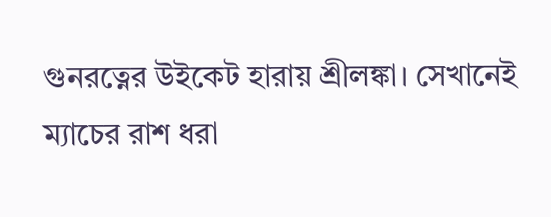গুনরত্নের উইকেট হারায় শ্রীলঙ্কা। সেখানেই ম্যাচের রাশ ধরা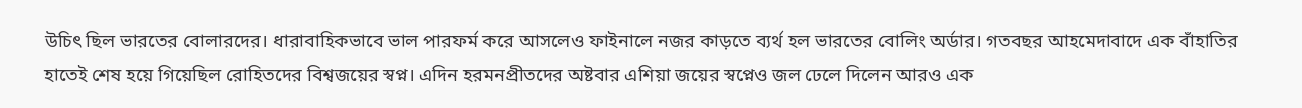উচিৎ ছিল ভারতের বোলারদের। ধারাবাহিকভাবে ভাল পারফর্ম করে আসলেও ফাইনালে নজর কাড়তে ব্যর্থ হল ভারতের বোলিং অর্ডার। গতবছর আহমেদাবাদে এক বাঁহাতির হাতেই শেষ হয়ে গিয়েছিল রোহিতদের বিশ্বজয়ের স্বপ্ন। এদিন হরমনপ্রীতদের অষ্টবার এশিয়া জয়ের স্বপ্নেও জল ঢেলে দিলেন আরও এক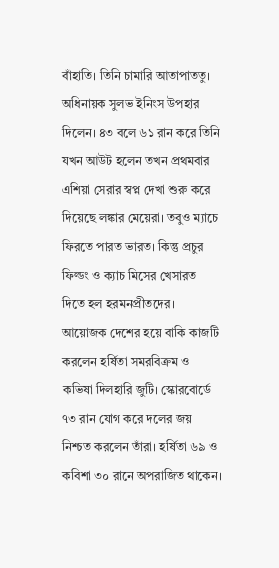বাঁহাতি। তিনি চামারি আতাপাততু। অধিনায়ক সুলভ ইনিংস উপহার দিলেন। ৪৩ বলে ৬১ রান করে তিনি যখন আউট হলেন তখন প্রথমবার এশিয়া সেরার স্বপ্ন দেখা শুরু করে দিয়েছে লঙ্কার মেয়েরা। তবুও ম্যাচে ফিরতে পারত ভারত। কিন্তু প্রচুর ফিল্ডং ও ক্যাচ মিসের খেসারত দিতে হল হরমনপ্রীতদের। আয়োজক দেশের হয়ে বাকি কাজটি করলেন হর্ষিতা সমরবিক্রম ও কভিষা দিলহারি জুটি। স্কোরবোর্ডে ৭৩ রান যোগ করে দলের জয় নিশ্চত করলেন তাঁরা। হর্ষিতা ৬৯ ও কবিশা ৩০ রানে অপরাজিত থাকেন।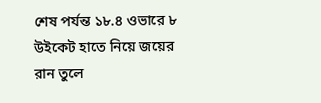শেষ পর্যন্ত ১৮.৪ ওভারে ৮ উইকেট হাতে নিয়ে জয়ের রান তুলে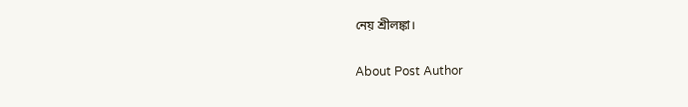নেয় শ্রীলঙ্কা।

About Post Author